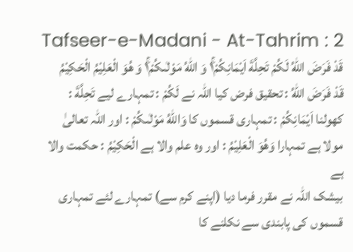Tafseer-e-Madani - At-Tahrim : 2
قَدْ فَرَضَ اللّٰهُ لَكُمْ تَحِلَّةَ اَیْمَانِكُمْ١ۚ وَ اللّٰهُ مَوْلٰىكُمْ١ۚ وَ هُوَ الْعَلِیْمُ الْحَكِیْمُ
قَدْ فَرَضَ اللّٰهُ : تحقیق فرض کیا اللہ نے لَكُمْ : تمہارے لیے تَحِلَّةَ : کھولنا اَيْمَانِكُمْ : تمہاری قسموں کا وَاللّٰهُ مَوْلٰىكُمْ : اور اللہ تعالیٰ مولا ہے تمہارا وَهُوَ الْعَلِيْمُ : اور وہ علم والا ہے الْحَكِيْمُ : حکمت والا ہے
بیشک اللہ نے مقرر فرما دیا (اپنے کرم سے) تمہارے لئے تمہاری قسموں کی پابندی سے نکلنے کا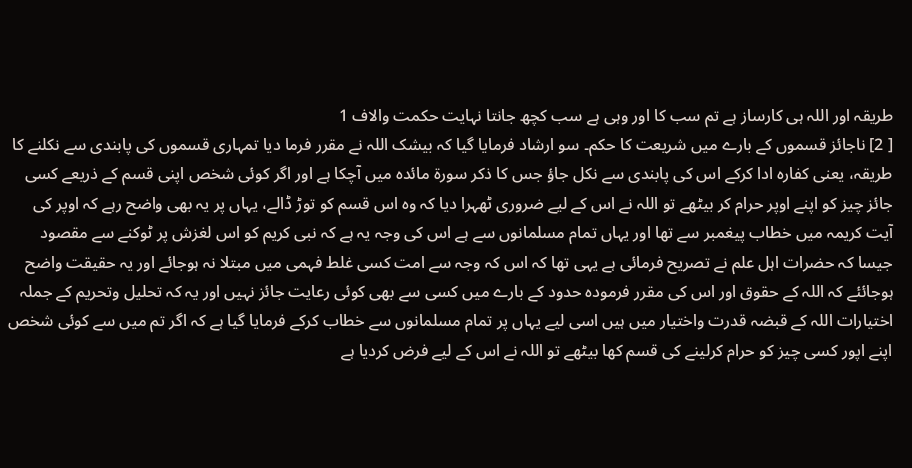طریقہ اور اللہ ہی کارساز ہے تم سب کا اور وہی ہے سب کچھ جانتا نہایت حکمت والاف 1
[ 2] ناجائز قسموں کے بارے میں شریعت کا حکم۔ سو ارشاد فرمایا گیا کہ بیشک اللہ نے مقرر فرما دیا تمہاری قسموں کی پابندی سے نکلنے کا طریقہ، یعنی کفارہ ادا کرکے اس کی پابندی سے نکل جاؤ جس کا ذکر سورة مائدہ میں آچکا ہے اور اگر کوئی شخص اپنی قسم کے ذریعے کسی جائز چیز کو اپنے اوپر حرام کر بیٹھے تو اللہ نے اس کے لیے ضروری ٹھہرا دیا کہ وہ اس قسم کو توڑ ڈالے، یہاں پر یہ بھی واضح رہے کہ اوپر کی آیت کریمہ میں خطاب پیغمبر سے تھا اور یہاں تمام مسلمانوں سے ہے اس کی وجہ یہ ہے کہ نبی کریم کو اس لغزش پر ٹوکنے سے مقصود جیسا کہ حضرات اہل علم نے تصریح فرمائی ہے یہی تھا کہ اس کہ وجہ سے امت کسی غلط فہمی میں مبتلا نہ ہوجائے اور یہ حقیقت واضح ہوجائئے کہ اللہ کے حقوق اور اس کی مقرر فرمودہ حدود کے بارے میں کسی سے بھی کوئی رعایت جائز نہیں اور یہ کہ تحلیل وتحریم کے جملہ اختیارات اللہ کے قبضہ قدرت واختیار میں ہیں اسی لیے یہاں پر تمام مسلمانوں سے خطاب کرکے فرمایا گیا ہے کہ اگر تم میں سے کوئی شخص اپنے اپور کسی چیز کو حرام کرلینے کی قسم کھا بیٹھے تو اللہ نے اس کے لیے فرض کردیا ہے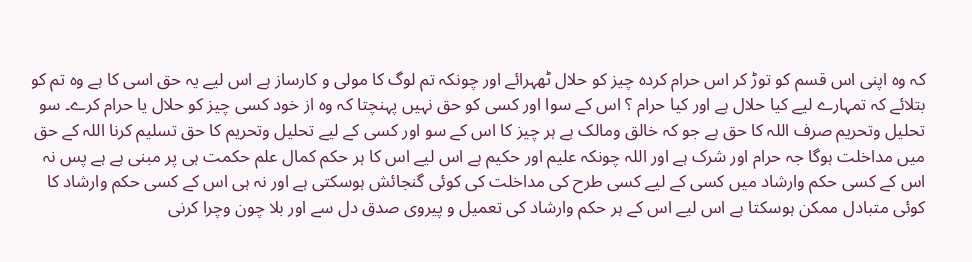کہ وہ اپنی اس قسم کو توڑ کر اس حرام کردہ چیز کو حلال ٹھہرائے اور چونکہ تم لوگ کا مولی و کارساز ہے اس لیے یہ حق اسی کا ہے وہ تم کو بتلائے کہ تمہارے لیے کیا حلال ہے اور کیا حرام ؟ اس کے سوا اور کسی کو حق نہیں پہنچتا کہ وہ از خود کسی چیز کو حلال یا حرام کرے۔ سو تحلیل وتحریم صرف اللہ کا حق ہے جو کہ خالق ومالک ہے ہر چیز کا اس کے سو اور کسی کے لیے تحلیل وتحریم کا حق تسلیم کرنا اللہ کے حق میں مداخلت ہوگا جہ حرام اور شرک ہے اور اللہ چونکہ علیم اور حکیم ہے اس لیے اس کا ہر حکم کمال علم حکمت ہی پر مبنی ہے ہے پس نہ اس کے کسی حکم وارشاد میں کسی کے لیے کسی طرح کی مداخلت کی کوئی گنجائش ہوسکتی ہے اور نہ ہی اس کے کسی حکم وارشاد کا کوئی متبادل ممکن ہوسکتا ہے اس لیے اس کے ہر حکم وارشاد کی تعمیل و پیروی صدق دل سے اور بلا چون وچرا کرنی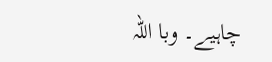چاہیے۔ وبا اللہ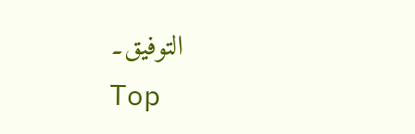التوفیق۔
Top